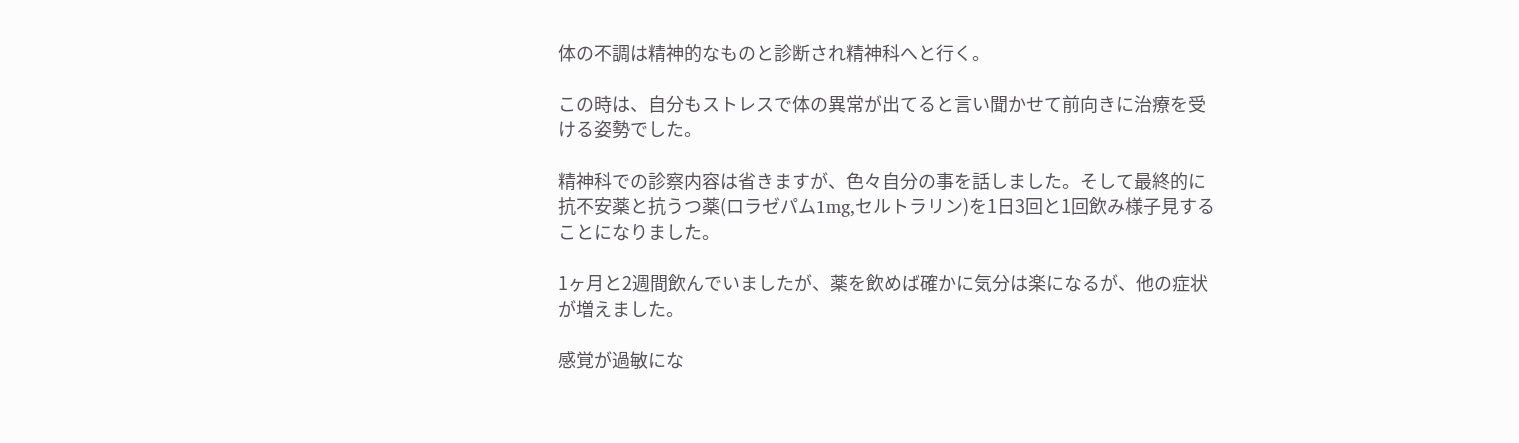体の不調は精神的なものと診断され精神科へと行く。

この時は、自分もストレスで体の異常が出てると言い聞かせて前向きに治療を受ける姿勢でした。

精神科での診察内容は省きますが、色々自分の事を話しました。そして最終的に抗不安薬と抗うつ薬(ロラゼパム1mg,セルトラリン)を1日3回と1回飲み様子見することになりました。

1ヶ月と2週間飲んでいましたが、薬を飲めば確かに気分は楽になるが、他の症状が増えました。

感覚が過敏にな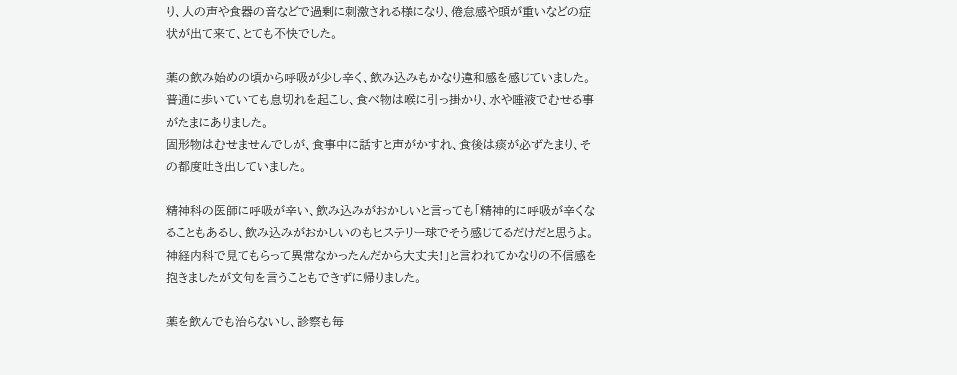り、人の声や食器の音などで過剰に刺激される様になり、倦怠感や頭が重いなどの症状が出て来て、とても不快でした。

薬の飲み始めの頃から呼吸が少し辛く、飲み込みもかなり違和感を感じていました。普通に歩いていても息切れを起こし、食べ物は喉に引っ掛かり、水や唾液でむせる事がたまにありました。
固形物はむせませんでしが、食事中に話すと声がかすれ、食後は痰が必ずたまり、その都度吐き出していました。

精神科の医師に呼吸が辛い、飲み込みがおかしいと言っても「精神的に呼吸が辛くなることもあるし、飲み込みがおかしいのもヒステリー球でそう感じてるだけだと思うよ。神経内科で見てもらって異常なかったんだから大丈夫!」と言われてかなりの不信感を抱きましたが文句を言うこともできずに帰りました。

薬を飲んでも治らないし、診察も毎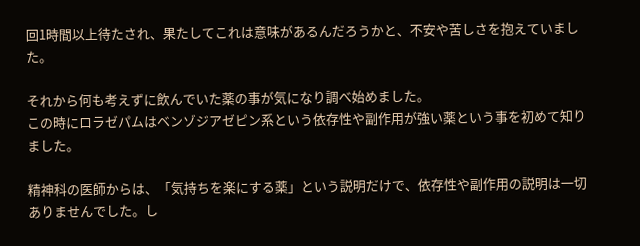回1時間以上待たされ、果たしてこれは意味があるんだろうかと、不安や苦しさを抱えていました。

それから何も考えずに飲んでいた薬の事が気になり調べ始めました。
この時にロラゼパムはベンゾジアゼピン系という依存性や副作用が強い薬という事を初めて知りました。

精神科の医師からは、「気持ちを楽にする薬」という説明だけで、依存性や副作用の説明は一切ありませんでした。し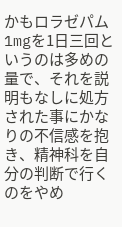かもロラゼパム1mgを1日三回というのは多めの量で、それを説明もなしに処方された事にかなりの不信感を抱き、精神科を自分の判断で行くのをやめ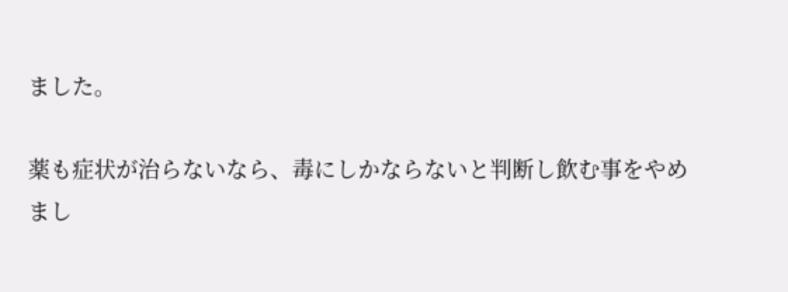ました。

薬も症状が治らないなら、毒にしかならないと判断し飲む事をやめまし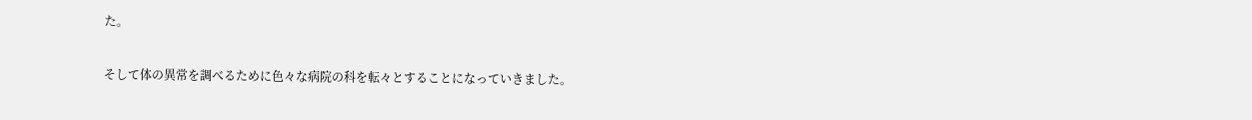た。

そして体の異常を調べるために色々な病院の科を転々とすることになっていきました。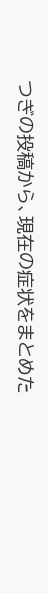つぎの投稿から、現在の症状をまとめた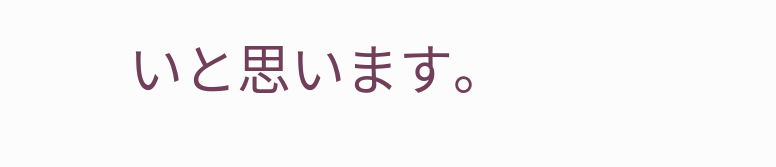いと思います。